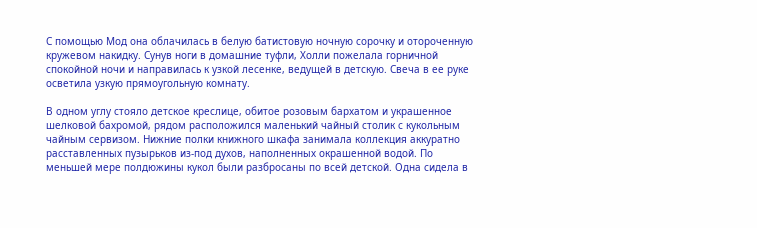С помощью Мод она облачилась в белую батистовую ночную сорочку и отороченную кружевом накидку. Сунув ноги в домашние туфли, Холли пожелала горничной спокойной ночи и направилась к узкой лесенке, ведущей в детскую. Свеча в ее руке осветила узкую прямоугольную комнату.

В одном углу стояло детское креслице, обитое розовым бархатом и украшенное шелковой бахромой, рядом расположился маленький чайный столик с кукольным чайным сервизом. Нижние полки книжного шкафа занимала коллекция аккуратно расставленных пузырьков из-под духов, наполненных окрашенной водой. По меньшей мере полдюжины кукол были разбросаны по всей детской. Одна сидела в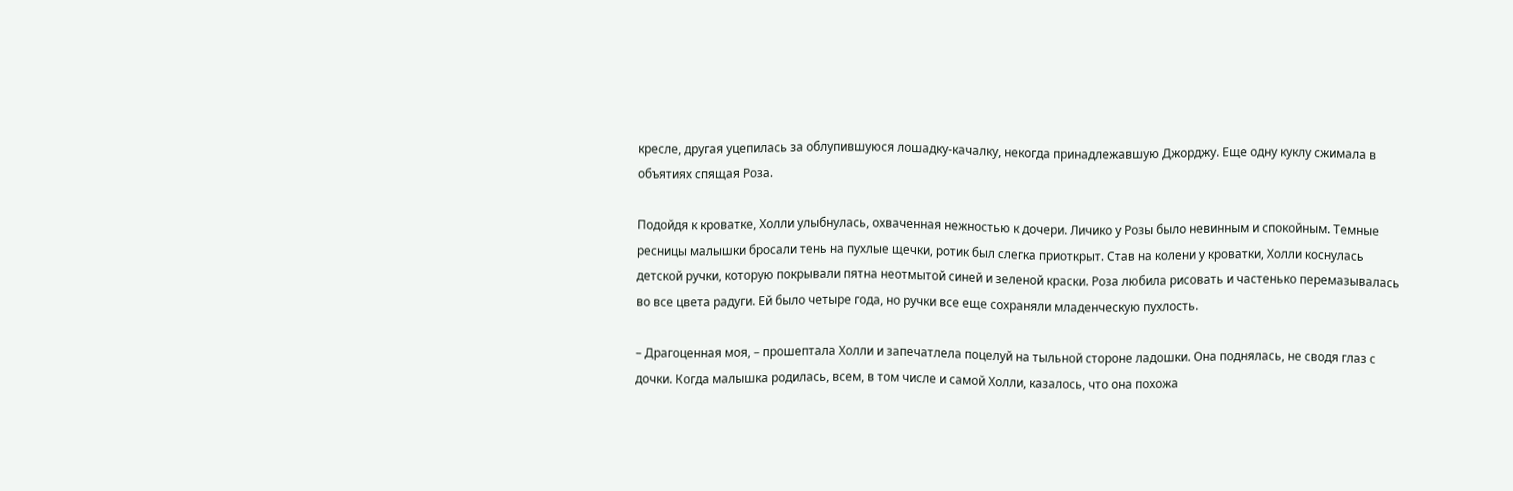кресле, другая уцепилась за облупившуюся лошадку-качалку, некогда принадлежавшую Джорджу. Еще одну куклу сжимала в объятиях спящая Роза.

Подойдя к кроватке, Холли улыбнулась, охваченная нежностью к дочери. Личико у Розы было невинным и спокойным. Темные ресницы малышки бросали тень на пухлые щечки, ротик был слегка приоткрыт. Став на колени у кроватки, Холли коснулась детской ручки, которую покрывали пятна неотмытой синей и зеленой краски. Роза любила рисовать и частенько перемазывалась во все цвета радуги. Ей было четыре года, но ручки все еще сохраняли младенческую пухлость.

– Драгоценная моя, – прошептала Холли и запечатлела поцелуй на тыльной стороне ладошки. Она поднялась, не сводя глаз с дочки. Когда малышка родилась, всем, в том числе и самой Холли, казалось, что она похожа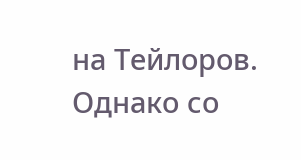на Тейлоров. Однако со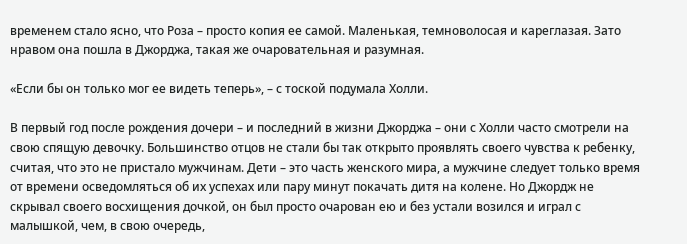временем стало ясно, что Роза – просто копия ее самой. Маленькая, темноволосая и кареглазая. Зато нравом она пошла в Джорджа, такая же очаровательная и разумная.

«Если бы он только мог ее видеть теперь», – с тоской подумала Холли.

В первый год после рождения дочери – и последний в жизни Джорджа – они с Холли часто смотрели на свою спящую девочку. Большинство отцов не стали бы так открыто проявлять своего чувства к ребенку, считая, что это не пристало мужчинам. Дети – это часть женского мира, а мужчине следует только время от времени осведомляться об их успехах или пару минут покачать дитя на колене. Но Джордж не скрывал своего восхищения дочкой, он был просто очарован ею и без устали возился и играл с малышкой, чем, в свою очередь,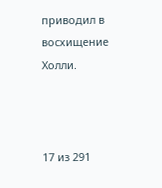приводил в восхищение Холли.



17 из 291